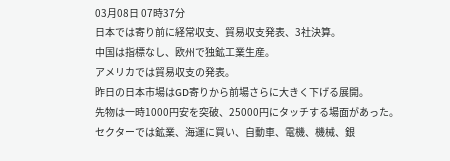03月08日 07時37分
日本では寄り前に経常収支、貿易収支発表、3社決算。
中国は指標なし、欧州で独鉱工業生産。
アメリカでは貿易収支の発表。
昨日の日本市場はGD寄りから前場さらに大きく下げる展開。
先物は一時1000円安を突破、25000円にタッチする場面があった。
セクターでは鉱業、海運に買い、自動車、電機、機械、銀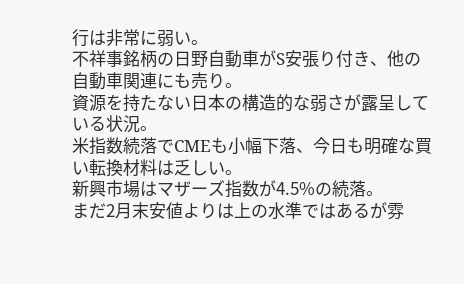行は非常に弱い。
不祥事銘柄の日野自動車がS安張り付き、他の自動車関連にも売り。
資源を持たない日本の構造的な弱さが露呈している状況。
米指数続落でCMEも小幅下落、今日も明確な買い転換材料は乏しい。
新興市場はマザーズ指数が4.5%の続落。
まだ2月末安値よりは上の水準ではあるが雰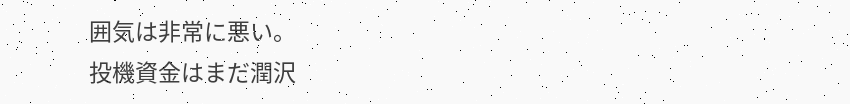囲気は非常に悪い。
投機資金はまだ潤沢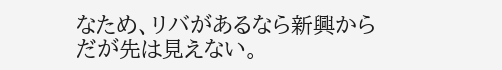なため、リバがあるなら新興からだが先は見えない。